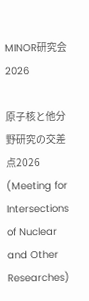MINOR研究会2026

原子核と他分野研究の交差点2026
(Meeting for Intersections of Nuclear and Other Researches)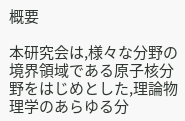概要

本研究会は,様々な分野の境界領域である原子核分野をはじめとした,理論物理学のあらゆる分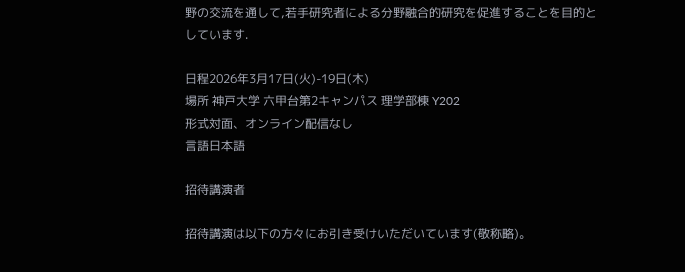野の交流を通して,若手研究者による分野融合的研究を促進することを目的としています.

日程2026年3月17日(火)-19日(木)
場所 神戸大学 六甲台第2キャンパス 理学部棟 Y202
形式対面、オンライン配信なし
言語日本語

招待講演者

招待講演は以下の方々にお引き受けいただいています(敬称略)。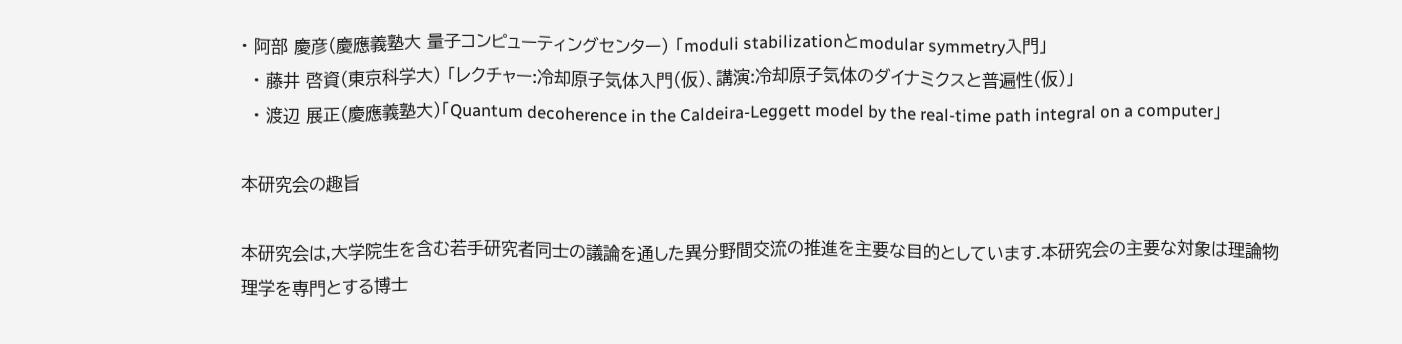• 阿部 慶彦(慶應義塾大 量子コンピューティングセンター) 「moduli stabilizationとmodular symmetry入門」
  • 藤井 啓資(東京科学大) 「レクチャー:冷却原子気体入門(仮)、講演:冷却原子気体のダイナミクスと普遍性(仮)」
  • 渡辺 展正(慶應義塾大)「Quantum decoherence in the Caldeira-Leggett model by the real-time path integral on a computer」

本研究会の趣旨

本研究会は,大学院生を含む若手研究者同士の議論を通した異分野間交流の推進を主要な目的としています.本研究会の主要な対象は理論物理学を専門とする博士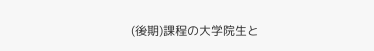(後期)課程の大学院生と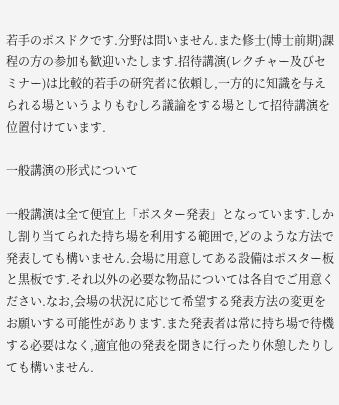若手のポスドクです.分野は問いません.また修士(博士前期)課程の方の参加も歓迎いたします.招待講演(レクチャー及びセミナー)は比較的若手の研究者に依頼し,一方的に知識を与えられる場というよりもむしろ議論をする場として招待講演を位置付けています.

一般講演の形式について

一般講演は全て便宜上「ポスター発表」となっています.しかし割り当てられた持ち場を利用する範囲で,どのような方法で発表しても構いません.会場に用意してある設備はポスター板と黒板です.それ以外の必要な物品については各自でご用意ください.なお,会場の状況に応じて希望する発表方法の変更をお願いする可能性があります.また発表者は常に持ち場で待機する必要はなく,適宜他の発表を聞きに行ったり休憩したりしても構いません.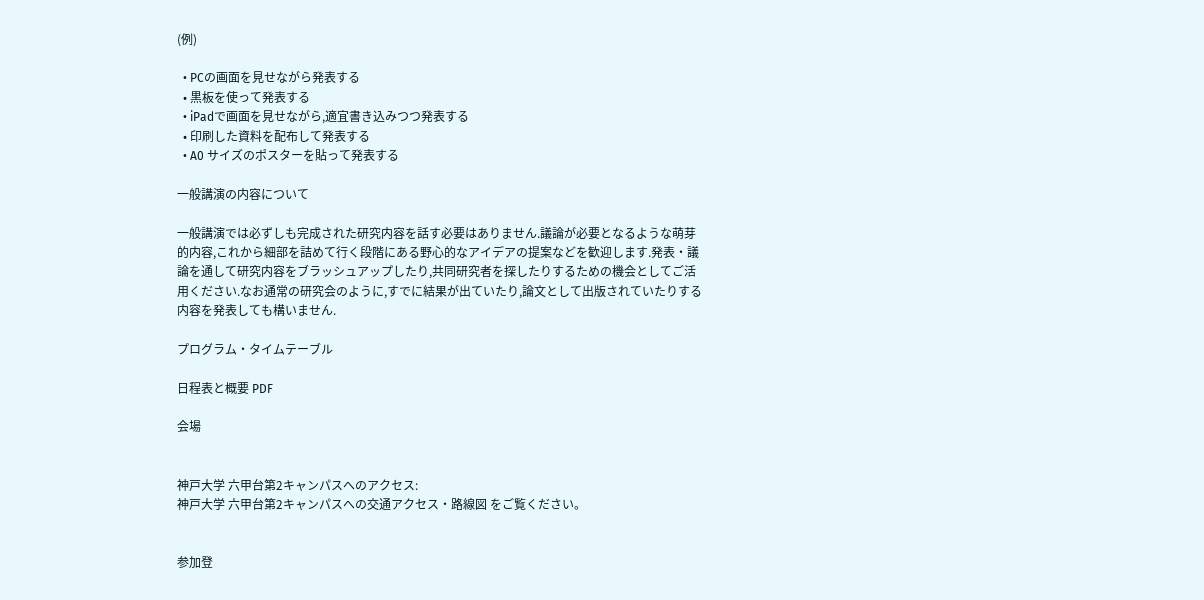(例)

  • PCの画面を見せながら発表する
  • 黒板を使って発表する
  • iPadで画面を見せながら,適宜書き込みつつ発表する
  • 印刷した資料を配布して発表する
  • A0 サイズのポスターを貼って発表する

一般講演の内容について

一般講演では必ずしも完成された研究内容を話す必要はありません.議論が必要となるような萌芽的内容,これから細部を詰めて行く段階にある野心的なアイデアの提案などを歓迎します.発表・議論を通して研究内容をブラッシュアップしたり,共同研究者を探したりするための機会としてご活用ください.なお通常の研究会のように,すでに結果が出ていたり,論文として出版されていたりする内容を発表しても構いません.

プログラム・タイムテーブル

日程表と概要 PDF

会場


神戸大学 六甲台第2キャンパスへのアクセス:
神戸大学 六甲台第2キャンパスへの交通アクセス・路線図 をご覧ください。


参加登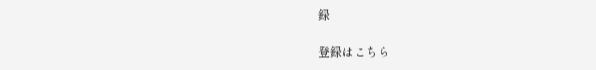録

登録はこちら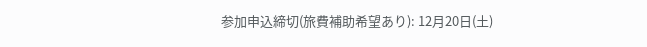参加申込締切(旅費補助希望あり): 12月20日(土)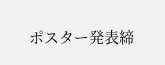ポスター発表締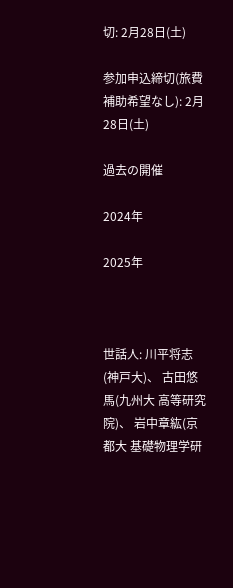切: 2月28日(土)

参加申込締切(旅費補助希望なし): 2月28日(土)

過去の開催

2024年

2025年



世話人: 川平将志(神戸大)、 古田悠馬(九州大 高等研究院)、 岩中章紘(京都大 基礎物理学研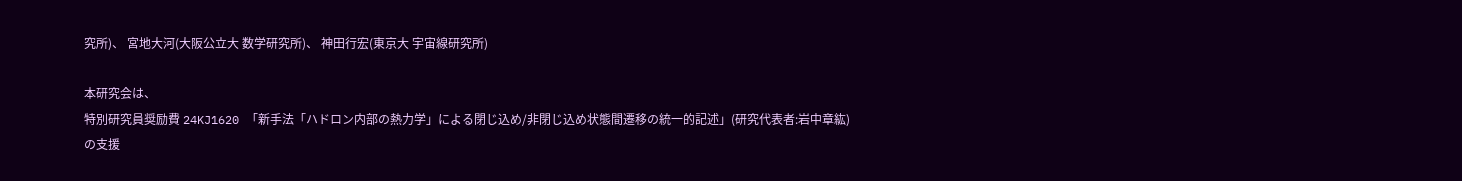究所)、 宮地大河(大阪公立大 数学研究所)、 神田行宏(東京大 宇宙線研究所)

本研究会は、
特別研究員奨励費 24KJ1620 「新手法「ハドロン内部の熱力学」による閉じ込め/非閉じ込め状態間遷移の統一的記述」(研究代表者:岩中章紘)
の支援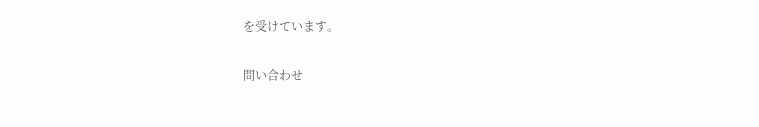を受けています。

問い合わせ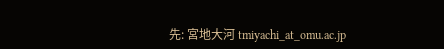先: 宮地大河 tmiyachi_at_omu.ac.jp